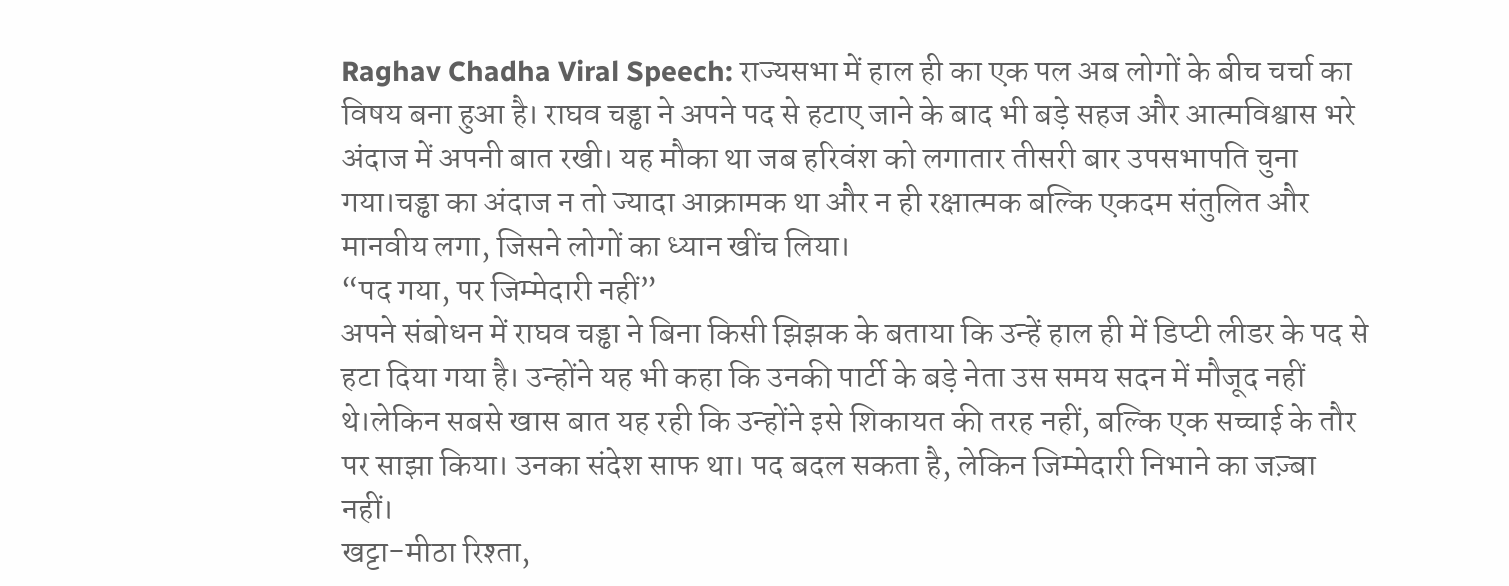Raghav Chadha Viral Speech: राज्यसभा में हाल ही का एक पल अब लोगों के बीच चर्चा का विषय बना हुआ है। राघव चड्ढा ने अपने पद से हटाए जाने के बाद भी बड़े सहज और आत्मविश्वास भरे अंदाज में अपनी बात रखी। यह मौका था जब हरिवंश को लगातार तीसरी बार उपसभापति चुना गया।चड्ढा का अंदाज न तो ज्यादा आक्रामक था और न ही रक्षात्मक बल्कि एकदम संतुलित और मानवीय लगा, जिसने लोगों का ध्यान खींच लिया।
“पद गया, पर जिम्मेदारी नहीं”
अपने संबोधन में राघव चड्ढा ने बिना किसी झिझक के बताया कि उन्हें हाल ही में डिप्टी लीडर के पद से हटा दिया गया है। उन्होंने यह भी कहा कि उनकी पार्टी के बड़े नेता उस समय सदन में मौजूद नहीं थे।लेकिन सबसे खास बात यह रही कि उन्होंने इसे शिकायत की तरह नहीं, बल्कि एक सच्चाई के तौर पर साझा किया। उनका संदेश साफ था। पद बदल सकता है, लेकिन जिम्मेदारी निभाने का जज़्बा नहीं।
खट्टा-मीठा रिश्ता,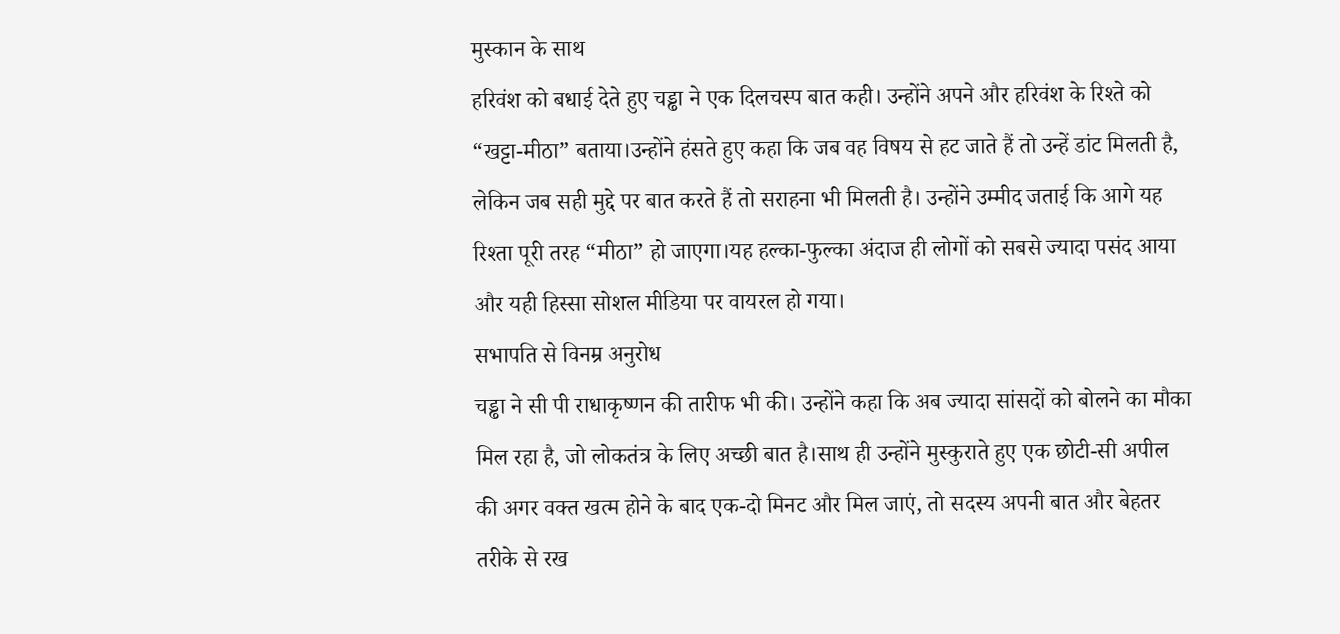मुस्कान के साथ
हरिवंश को बधाई देते हुए चड्ढा ने एक दिलचस्प बात कही। उन्होंने अपने और हरिवंश के रिश्ते को “खट्टा-मीठा” बताया।उन्होंने हंसते हुए कहा कि जब वह विषय से हट जाते हैं तो उन्हें डांट मिलती है, लेकिन जब सही मुद्दे पर बात करते हैं तो सराहना भी मिलती है। उन्होंने उम्मीद जताई कि आगे यह रिश्ता पूरी तरह “मीठा” हो जाएगा।यह हल्का-फुल्का अंदाज ही लोगों को सबसे ज्यादा पसंद आया और यही हिस्सा सोशल मीडिया पर वायरल हो गया।
सभापति से विनम्र अनुरोध
चड्ढा ने सी पी राधाकृष्णन की तारीफ भी की। उन्होंने कहा कि अब ज्यादा सांसदों को बोलने का मौका मिल रहा है, जो लोकतंत्र के लिए अच्छी बात है।साथ ही उन्होंने मुस्कुराते हुए एक छोटी-सी अपील की अगर वक्त खत्म होने के बाद एक-दो मिनट और मिल जाएं, तो सदस्य अपनी बात और बेहतर तरीके से रख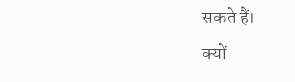सकते हैं।
क्यों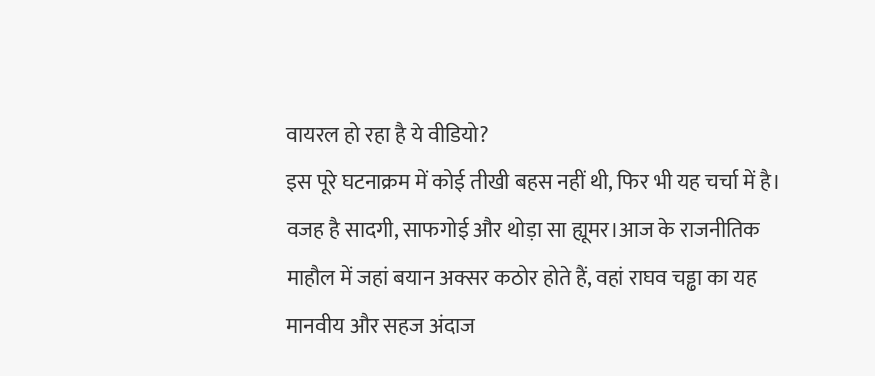वायरल हो रहा है ये वीडियो?
इस पूरे घटनाक्रम में कोई तीखी बहस नहीं थी, फिर भी यह चर्चा में है। वजह है सादगी, साफगोई और थोड़ा सा ह्यूमर।आज के राजनीतिक माहौल में जहां बयान अक्सर कठोर होते हैं, वहां राघव चड्ढा का यह मानवीय और सहज अंदाज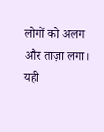लोगों को अलग और ताज़ा लगा। यही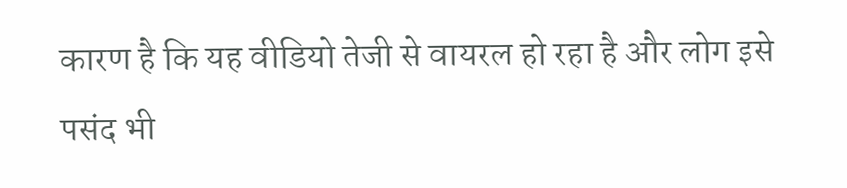कारण है कि यह वीडियो तेजी से वायरल हो रहा है और लोग इसे पसंद भी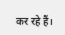कर रहे हैं।